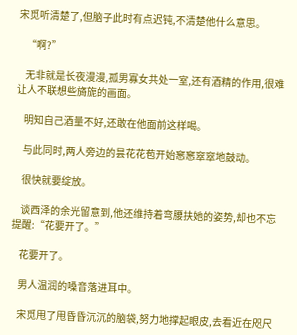宋觅听清楚了,但脑子此时有点迟钝,不清楚他什么意思。

    “啊?”

    无非就是长夜漫漫,孤男寡女共处一室,还有酒精的作用,很难让人不联想些旖旎的画面。

    明知自己酒量不好,还敢在他面前这样喝。

    与此同时,两人旁边的昙花花苞开始窸窸窣窣地鼓动。

    很快就要绽放。

    谈西泽的余光留意到,他还维持着弯腰扶她的姿势,却也不忘提醒:“花要开了。”

    花要开了。

    男人温润的嗓音落进耳中。

    宋觅甩了甩昏昏沉沉的脑袋,努力地撑起眼皮,去看近在咫尺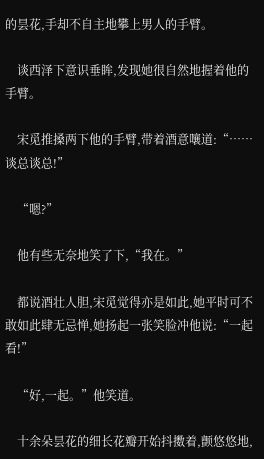的昙花,手却不自主地攀上男人的手臂。

    谈西泽下意识垂眸,发现她很自然地握着他的手臂。

    宋觅推搡两下他的手臂,带着酒意嚷道:“……谈总谈总!”

    “嗯?”

    他有些无奈地笑了下,“我在。”

    都说酒壮人胆,宋觅觉得亦是如此,她平时可不敢如此肆无忌惮,她扬起一张笑脸冲他说:“一起看!”

    “好,一起。”他笑道。

    十余朵昙花的细长花瓣开始抖擞着,颤悠悠地,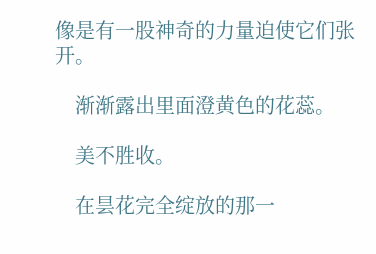像是有一股神奇的力量迫使它们张开。

    渐渐露出里面澄黄色的花蕊。

    美不胜收。

    在昙花完全绽放的那一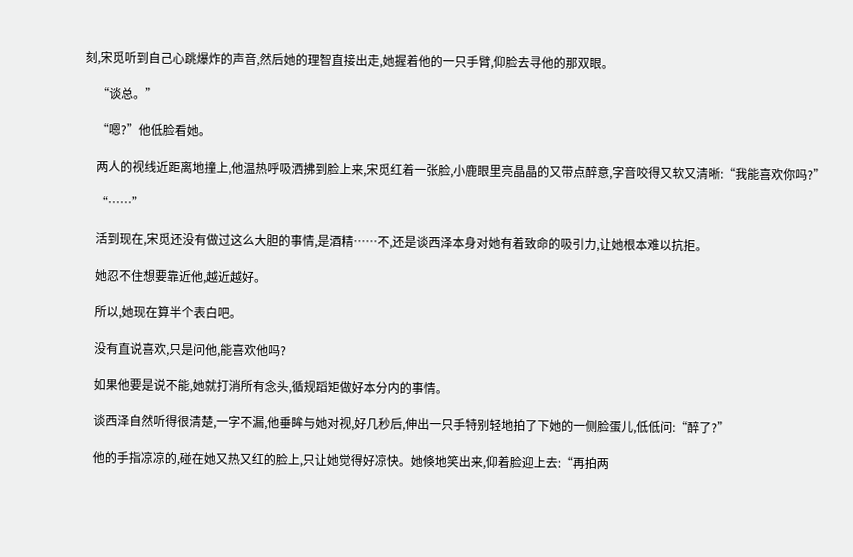刻,宋觅听到自己心跳爆炸的声音,然后她的理智直接出走,她握着他的一只手臂,仰脸去寻他的那双眼。

    “谈总。”

    “嗯?”他低脸看她。

    两人的视线近距离地撞上,他温热呼吸洒拂到脸上来,宋觅红着一张脸,小鹿眼里亮晶晶的又带点醉意,字音咬得又软又清晰:“我能喜欢你吗?”

    “……”

    活到现在,宋觅还没有做过这么大胆的事情,是酒精……不,还是谈西泽本身对她有着致命的吸引力,让她根本难以抗拒。

    她忍不住想要靠近他,越近越好。

    所以,她现在算半个表白吧。

    没有直说喜欢,只是问他,能喜欢他吗?

    如果他要是说不能,她就打消所有念头,循规蹈矩做好本分内的事情。

    谈西泽自然听得很清楚,一字不漏,他垂眸与她对视,好几秒后,伸出一只手特别轻地拍了下她的一侧脸蛋儿,低低问:“醉了?”

    他的手指凉凉的,碰在她又热又红的脸上,只让她觉得好凉快。她倏地笑出来,仰着脸迎上去:“再拍两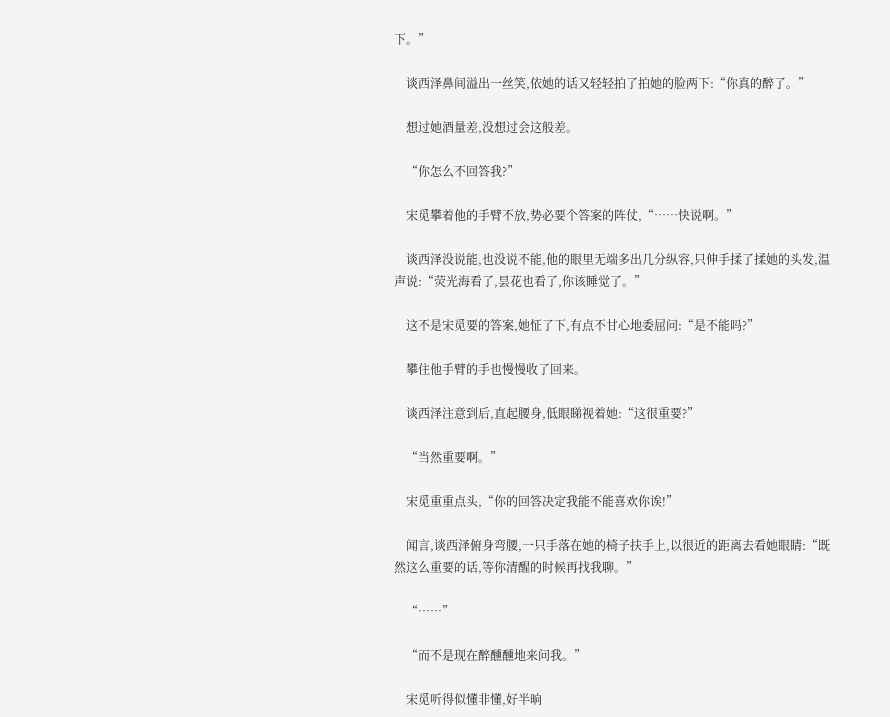下。”

    谈西泽鼻间溢出一丝笑,依她的话又轻轻拍了拍她的脸两下:“你真的醉了。”

    想过她酒量差,没想过会这般差。

    “你怎么不回答我?”

    宋觅攀着他的手臂不放,势必要个答案的阵仗,“……快说啊。”

    谈西泽没说能,也没说不能,他的眼里无端多出几分纵容,只伸手揉了揉她的头发,温声说:“荧光海看了,昙花也看了,你该睡觉了。”

    这不是宋觅要的答案,她怔了下,有点不甘心地委屈问:“是不能吗?”

    攀住他手臂的手也慢慢收了回来。

    谈西泽注意到后,直起腰身,低眼睇视着她:“这很重要?”

    “当然重要啊。”

    宋觅重重点头,“你的回答决定我能不能喜欢你诶!”

    闻言,谈西泽俯身弯腰,一只手落在她的椅子扶手上,以很近的距离去看她眼睛:“既然这么重要的话,等你清醒的时候再找我聊。”

    “……”

    “而不是现在醉醺醺地来问我。”

    宋觅听得似懂非懂,好半晌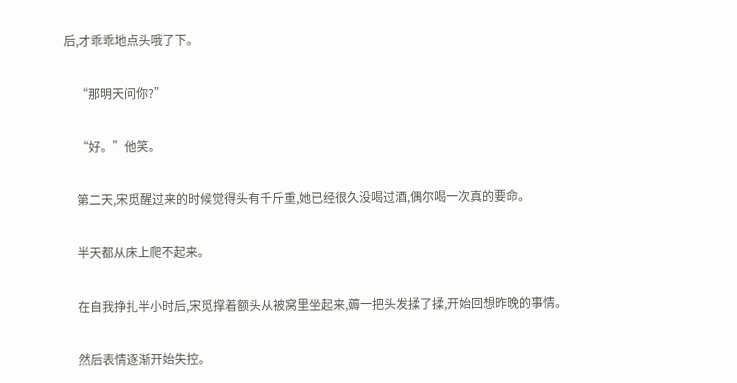后,才乖乖地点头哦了下。

    “那明天问你?”

    “好。”他笑。

    第二天,宋觅醒过来的时候觉得头有千斤重,她已经很久没喝过酒,偶尔喝一次真的要命。

    半天都从床上爬不起来。

    在自我挣扎半小时后,宋觅撑着额头从被窝里坐起来,薅一把头发揉了揉,开始回想昨晚的事情。

    然后表情逐渐开始失控。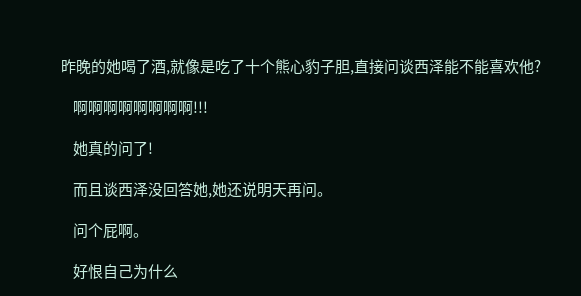昨晚的她喝了酒,就像是吃了十个熊心豹子胆,直接问谈西泽能不能喜欢他?

    啊啊啊啊啊啊啊啊!!!

    她真的问了!

    而且谈西泽没回答她,她还说明天再问。

    问个屁啊。

    好恨自己为什么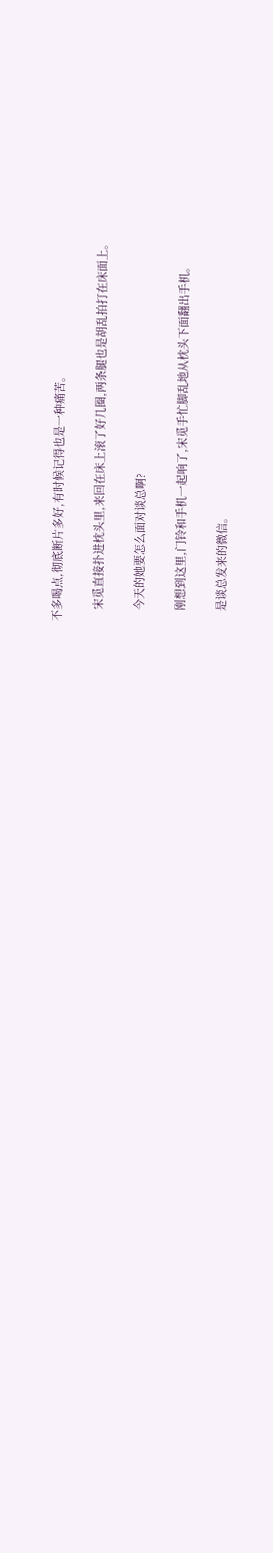不多喝点,彻底断片多好,有时候记得也是一种痛苦。

    宋觅直接扑进枕头里,来回在床上滚了好几圈,两条腿也是胡乱拍打在床面上。

    今天的她要怎么面对谈总啊?

    刚想到这里,门铃和手机一起响了,宋觅手忙脚乱地从枕头下面翻出手机。

    是谈总发来的微信。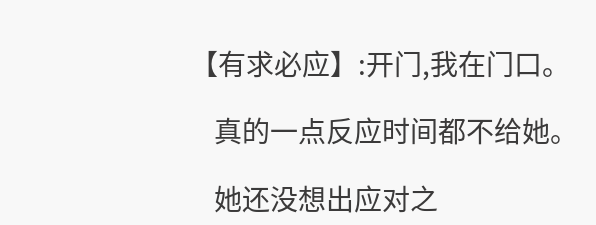【有求必应】:开门,我在门口。

    真的一点反应时间都不给她。

    她还没想出应对之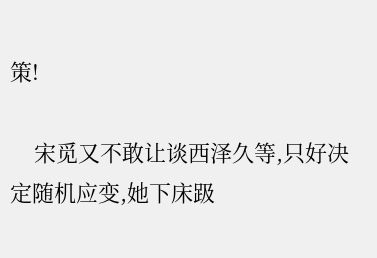策!

    宋觅又不敢让谈西泽久等,只好决定随机应变,她下床趿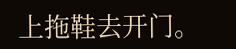上拖鞋去开门。